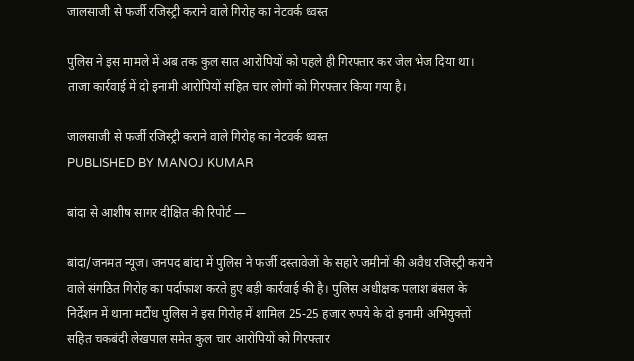जालसाजी से फर्जी रजिस्ट्री कराने वाले गिरोह का नेटवर्क ध्वस्त

पुलिस ने इस मामले में अब तक कुल सात आरोपियों को पहले ही गिरफ्तार कर जेल भेज दिया था। ताजा कार्रवाई में दो इनामी आरोपियों सहित चार लोगों को गिरफ्तार किया गया है।

जालसाजी से फर्जी रजिस्ट्री कराने वाले गिरोह का नेटवर्क ध्वस्त
PUBLISHED BY MANOJ KUMAR

बांदा से आशीष सागर दीक्षित की रिपोर्ट —

बांदा/जनमत न्यूज। जनपद बांदा में पुलिस ने फर्जी दस्तावेजों के सहारे जमीनों की अवैध रजिस्ट्री कराने वाले संगठित गिरोह का पर्दाफाश करते हुए बड़ी कार्रवाई की है। पुलिस अधीक्षक पलाश बंसल के निर्देशन में थाना मटौंध पुलिस ने इस गिरोह में शामिल 25-25 हजार रुपये के दो इनामी अभियुक्तों सहित चकबंदी लेखपाल समेत कुल चार आरोपियों को गिरफ्तार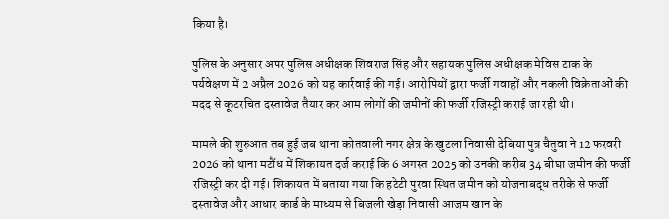किया है।

पुलिस के अनुसार अपर पुलिस अधीक्षक शिवराज सिंह और सहायक पुलिस अधीक्षक मेविस टाक के पर्यवेक्षण में 2 अप्रैल 2026 को यह कार्रवाई की गई। आरोपियों द्वारा फर्जी गवाहों और नकली विक्रेताओं की मदद से कूटरचित दस्तावेज तैयार कर आम लोगों की जमीनों की फर्जी रजिस्ट्री कराई जा रही थी।

मामले की शुरुआत तब हुई जब थाना कोतवाली नगर क्षेत्र के खुटला निवासी देबिया पुत्र चैतुवा ने 12 फरवरी 2026 को थाना मटौंध में शिकायत दर्ज कराई कि 6 अगस्त 2025 को उनकी करीब 34 बीघा जमीन की फर्जी रजिस्ट्री कर दी गई। शिकायत में बताया गया कि हटेटी पुरवा स्थित जमीन को योजनाबद्ध तरीके से फर्जी दस्तावेज और आधार कार्ड के माध्यम से बिजली खेड़ा निवासी आजम खान के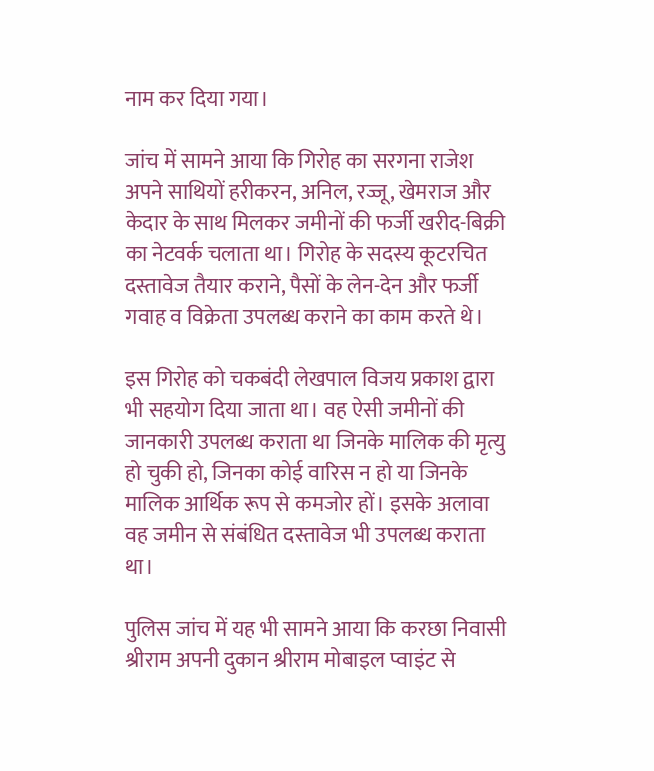नाम कर दिया गया।

जांच में सामने आया कि गिरोह का सरगना राजेश अपने साथियों हरीकरन, अनिल, रज्जू, खेमराज और केदार के साथ मिलकर जमीनों की फर्जी खरीद-बिक्री का नेटवर्क चलाता था। गिरोह के सदस्य कूटरचित दस्तावेज तैयार कराने, पैसों के लेन-देन और फर्जी गवाह व विक्रेता उपलब्ध कराने का काम करते थे।

इस गिरोह को चकबंदी लेखपाल विजय प्रकाश द्वारा भी सहयोग दिया जाता था। वह ऐसी जमीनों की जानकारी उपलब्ध कराता था जिनके मालिक की मृत्यु हो चुकी हो, जिनका कोई वारिस न हो या जिनके मालिक आर्थिक रूप से कमजोर हों। इसके अलावा वह जमीन से संबंधित दस्तावेज भी उपलब्ध कराता था।

पुलिस जांच में यह भी सामने आया कि करछा निवासी श्रीराम अपनी दुकान श्रीराम मोबाइल प्वाइंट से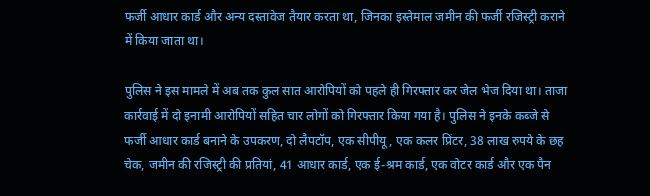फर्जी आधार कार्ड और अन्य दस्तावेज तैयार करता था, जिनका इस्तेमाल जमीन की फर्जी रजिस्ट्री कराने में किया जाता था।

पुलिस ने इस मामले में अब तक कुल सात आरोपियों को पहले ही गिरफ्तार कर जेल भेज दिया था। ताजा कार्रवाई में दो इनामी आरोपियों सहित चार लोगों को गिरफ्तार किया गया है। पुलिस ने इनके कब्जे से फर्जी आधार कार्ड बनाने के उपकरण, दो लैपटॉप, एक सीपीयू, एक कलर प्रिंटर, 38 लाख रुपये के छह चेक, जमीन की रजिस्ट्री की प्रतियां, 41 आधार कार्ड, एक ई-श्रम कार्ड, एक वोटर कार्ड और एक पैन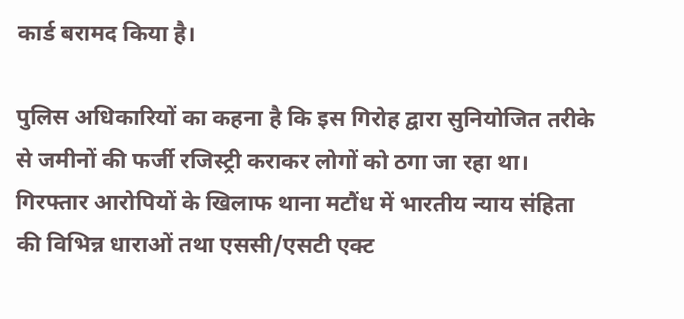कार्ड बरामद किया है।

पुलिस अधिकारियों का कहना है कि इस गिरोह द्वारा सुनियोजित तरीके से जमीनों की फर्जी रजिस्ट्री कराकर लोगों को ठगा जा रहा था। गिरफ्तार आरोपियों के खिलाफ थाना मटौंध में भारतीय न्याय संहिता की विभिन्न धाराओं तथा एससी/एसटी एक्ट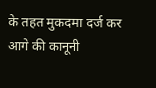के तहत मुकदमा दर्ज कर आगे की कानूनी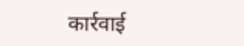कार्रवाई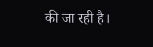की जा रही है।